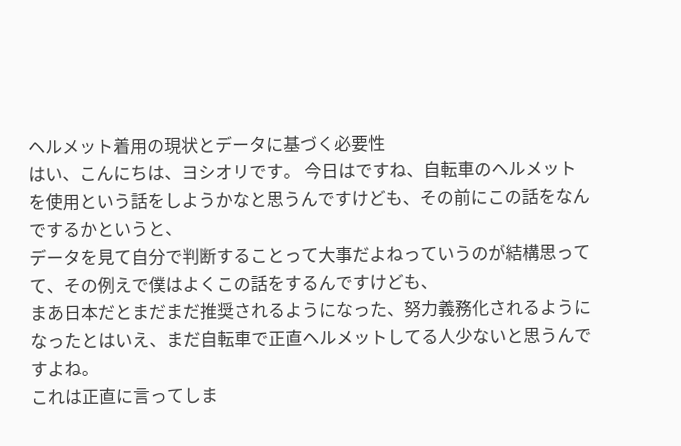ヘルメット着用の現状とデータに基づく必要性
はい、こんにちは、ヨシオリです。 今日はですね、自転車のヘルメットを使用という話をしようかなと思うんですけども、その前にこの話をなんでするかというと、
データを見て自分で判断することって大事だよねっていうのが結構思ってて、その例えで僕はよくこの話をするんですけども、
まあ日本だとまだまだ推奨されるようになった、努力義務化されるようになったとはいえ、まだ自転車で正直ヘルメットしてる人少ないと思うんですよね。
これは正直に言ってしま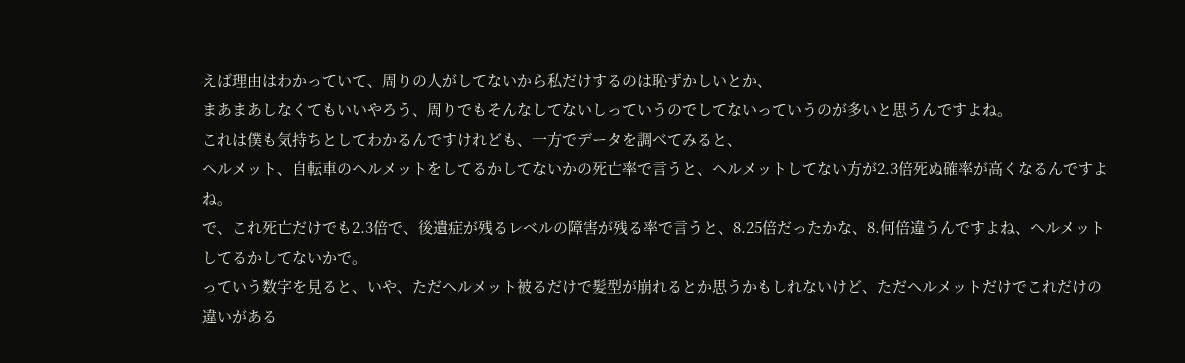えば理由はわかっていて、周りの人がしてないから私だけするのは恥ずかしいとか、
まあまあしなくてもいいやろう、周りでもそんなしてないしっていうのでしてないっていうのが多いと思うんですよね。
これは僕も気持ちとしてわかるんですけれども、一方でデータを調べてみると、
ヘルメット、自転車のヘルメットをしてるかしてないかの死亡率で言うと、ヘルメットしてない方が2.3倍死ぬ確率が高くなるんですよね。
で、これ死亡だけでも2.3倍で、後遺症が残るレベルの障害が残る率で言うと、8.25倍だったかな、8.何倍違うんですよね、ヘルメットしてるかしてないかで。
っていう数字を見ると、いや、ただヘルメット被るだけで髪型が崩れるとか思うかもしれないけど、ただヘルメットだけでこれだけの違いがある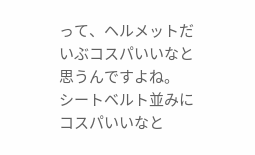って、ヘルメットだいぶコスパいいなと思うんですよね。
シートベルト並みにコスパいいなと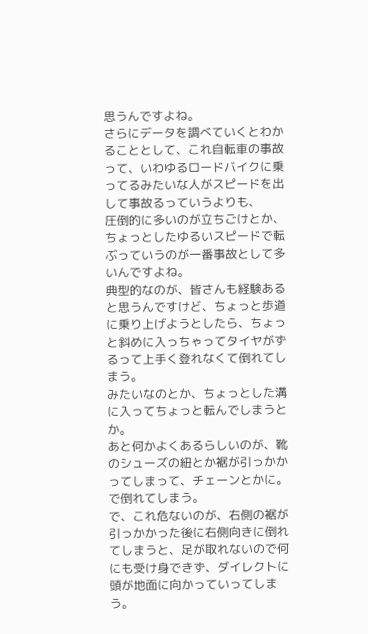思うんですよね。
さらにデータを調べていくとわかることとして、これ自転車の事故って、いわゆるロードバイクに乗ってるみたいな人がスピードを出して事故るっていうよりも、
圧倒的に多いのが立ちごけとか、ちょっとしたゆるいスピードで転ぶっていうのが一番事故として多いんですよね。
典型的なのが、皆さんも経験あると思うんですけど、ちょっと歩道に乗り上げようとしたら、ちょっと斜めに入っちゃってタイヤがずるって上手く登れなくて倒れてしまう。
みたいなのとか、ちょっとした溝に入ってちょっと転んでしまうとか。
あと何かよくあるらしいのが、靴のシューズの紐とか裾が引っかかってしまって、チェーンとかに。で倒れてしまう。
で、これ危ないのが、右側の裾が引っかかった後に右側向きに倒れてしまうと、足が取れないので何にも受け身できず、ダイレクトに頭が地面に向かっていってしまう。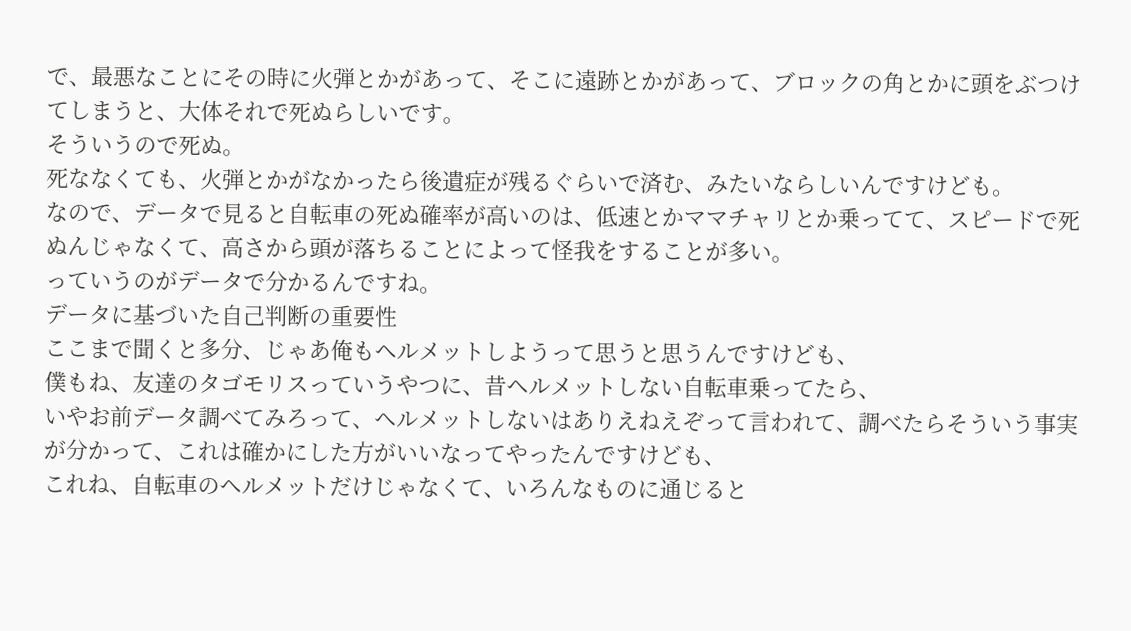で、最悪なことにその時に火弾とかがあって、そこに遠跡とかがあって、ブロックの角とかに頭をぶつけてしまうと、大体それで死ぬらしいです。
そういうので死ぬ。
死ななくても、火弾とかがなかったら後遺症が残るぐらいで済む、みたいならしいんですけども。
なので、データで見ると自転車の死ぬ確率が高いのは、低速とかママチャリとか乗ってて、スピードで死ぬんじゃなくて、高さから頭が落ちることによって怪我をすることが多い。
っていうのがデータで分かるんですね。
データに基づいた自己判断の重要性
ここまで聞くと多分、じゃあ俺もヘルメットしようって思うと思うんですけども、
僕もね、友達のタゴモリスっていうやつに、昔ヘルメットしない自転車乗ってたら、
いやお前データ調べてみろって、ヘルメットしないはありえねえぞって言われて、調べたらそういう事実が分かって、これは確かにした方がいいなってやったんですけども、
これね、自転車のヘルメットだけじゃなくて、いろんなものに通じると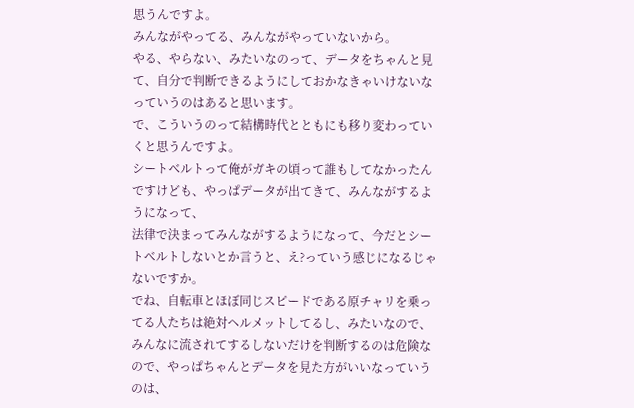思うんですよ。
みんながやってる、みんながやっていないから。
やる、やらない、みたいなのって、データをちゃんと見て、自分で判断できるようにしておかなきゃいけないなっていうのはあると思います。
で、こういうのって結構時代とともにも移り変わっていくと思うんですよ。
シートベルトって俺がガキの頃って誰もしてなかったんですけども、やっぱデータが出てきて、みんながするようになって、
法律で決まってみんながするようになって、今だとシートベルトしないとか言うと、え?っていう感じになるじゃないですか。
でね、自転車とほぼ同じスピードである原チャリを乗ってる人たちは絶対ヘルメットしてるし、みたいなので、
みんなに流されてするしないだけを判断するのは危険なので、やっぱちゃんとデータを見た方がいいなっていうのは、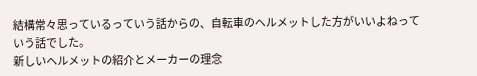結構常々思っているっていう話からの、自転車のヘルメットした方がいいよねっていう話でした。
新しいヘルメットの紹介とメーカーの理念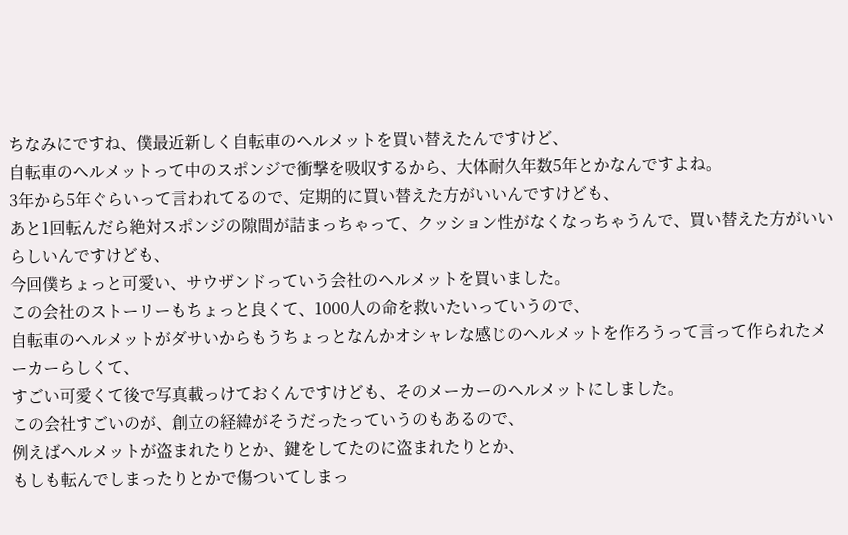ちなみにですね、僕最近新しく自転車のヘルメットを買い替えたんですけど、
自転車のヘルメットって中のスポンジで衝撃を吸収するから、大体耐久年数5年とかなんですよね。
3年から5年ぐらいって言われてるので、定期的に買い替えた方がいいんですけども、
あと1回転んだら絶対スポンジの隙間が詰まっちゃって、クッション性がなくなっちゃうんで、買い替えた方がいいらしいんですけども、
今回僕ちょっと可愛い、サウザンドっていう会社のヘルメットを買いました。
この会社のストーリーもちょっと良くて、1000人の命を救いたいっていうので、
自転車のヘルメットがダサいからもうちょっとなんかオシャレな感じのヘルメットを作ろうって言って作られたメーカーらしくて、
すごい可愛くて後で写真載っけておくんですけども、そのメーカーのヘルメットにしました。
この会社すごいのが、創立の経緯がそうだったっていうのもあるので、
例えばヘルメットが盗まれたりとか、鍵をしてたのに盗まれたりとか、
もしも転んでしまったりとかで傷ついてしまっ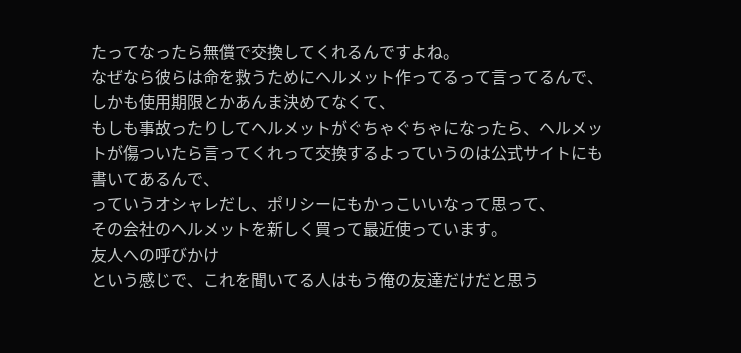たってなったら無償で交換してくれるんですよね。
なぜなら彼らは命を救うためにヘルメット作ってるって言ってるんで、
しかも使用期限とかあんま決めてなくて、
もしも事故ったりしてヘルメットがぐちゃぐちゃになったら、ヘルメットが傷ついたら言ってくれって交換するよっていうのは公式サイトにも書いてあるんで、
っていうオシャレだし、ポリシーにもかっこいいなって思って、
その会社のヘルメットを新しく買って最近使っています。
友人への呼びかけ
という感じで、これを聞いてる人はもう俺の友達だけだと思う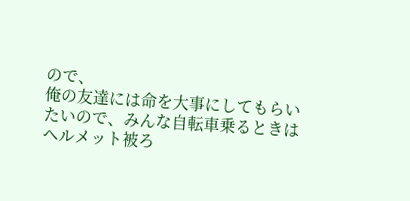ので、
俺の友達には命を大事にしてもらいたいので、みんな自転車乗るときはヘルメット被ろ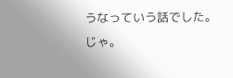うなっていう話でした。
じゃ。